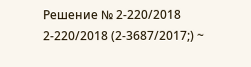Решение № 2-220/2018 2-220/2018 (2-3687/2017;) ~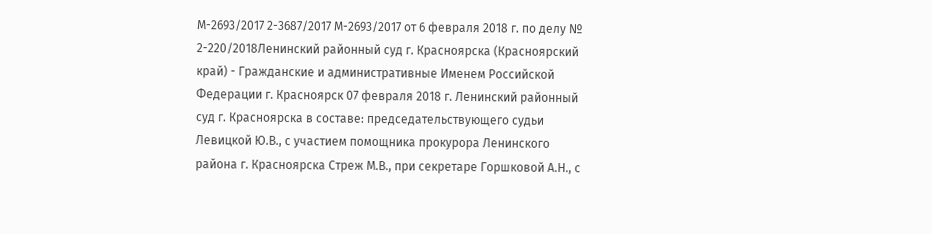М-2693/2017 2-3687/2017 М-2693/2017 от 6 февраля 2018 г. по делу № 2-220/2018Ленинский районный суд г. Красноярска (Красноярский край) - Гражданские и административные Именем Российской Федерации г. Красноярск 07 февраля 2018 г. Ленинский районный суд г. Красноярска в составе: председательствующего судьи Левицкой Ю.В., с участием помощника прокурора Ленинского района г. Красноярска Стреж М.В., при секретаре Горшковой А.Н., с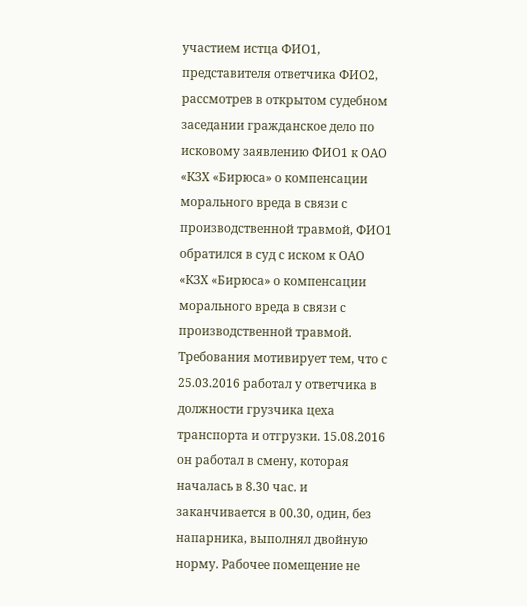участием истца ФИО1, представителя ответчика ФИО2, рассмотрев в открытом судебном заседании гражданское дело по исковому заявлению ФИО1 к ОАО «КЗХ «Бирюса» о компенсации морального вреда в связи с производственной травмой, ФИО1 обратился в суд с иском к ОАО «КЗХ «Бирюса» о компенсации морального вреда в связи с производственной травмой. Требования мотивирует тем, что с 25.03.2016 работал у ответчика в должности грузчика цеха транспорта и отгрузки. 15.08.2016 он работал в смену, которая началась в 8.30 час. и заканчивается в 00.30, один, без напарника, выполнял двойную норму. Рабочее помещение не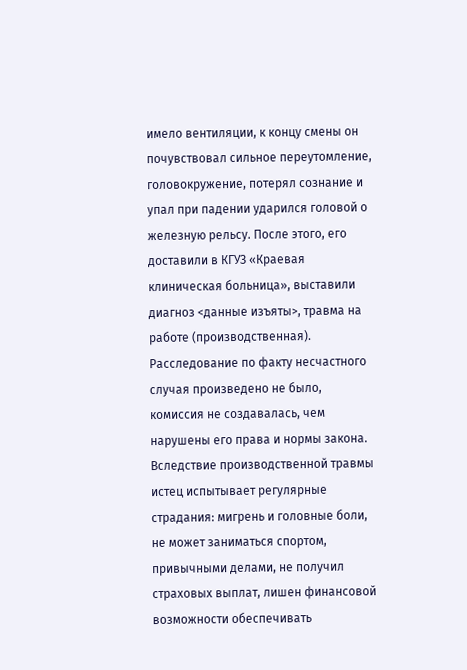имело вентиляции, к концу смены он почувствовал сильное переутомление, головокружение, потерял сознание и упал при падении ударился головой о железную рельсу. После этого, его доставили в КГУЗ «Краевая клиническая больница», выставили диагноз <данные изъяты>, травма на работе (производственная). Расследование по факту несчастного случая произведено не было, комиссия не создавалась, чем нарушены его права и нормы закона. Вследствие производственной травмы истец испытывает регулярные страдания: мигрень и головные боли, не может заниматься спортом, привычными делами, не получил страховых выплат, лишен финансовой возможности обеспечивать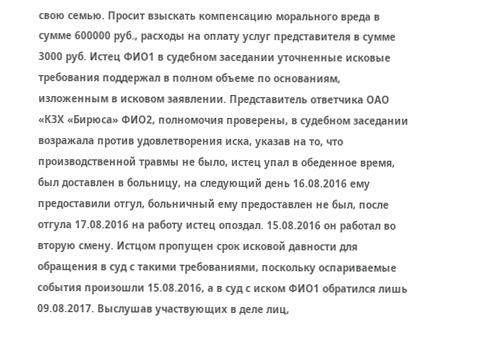свою семью. Просит взыскать компенсацию морального вреда в сумме 600000 руб., расходы на оплату услуг представителя в сумме 3000 руб. Истец ФИО1 в судебном заседании уточненные исковые требования поддержал в полном объеме по основаниям, изложенным в исковом заявлении. Представитель ответчика ОАО «КЗХ «Бирюса» ФИО2, полномочия проверены, в судебном заседании возражала против удовлетворения иска, указав на то, что производственной травмы не было, истец упал в обеденное время, был доставлен в больницу, на следующий день 16.08.2016 ему предоставили отгул, больничный ему предоставлен не был, после отгула 17.08.2016 на работу истец опоздал. 15.08.2016 он работал во вторую смену. Истцом пропущен срок исковой давности для обращения в суд с такими требованиями, поскольку оспариваемые события произошли 15.08.2016, а в суд с иском ФИО1 обратился лишь 09.08.2017. Выслушав участвующих в деле лиц,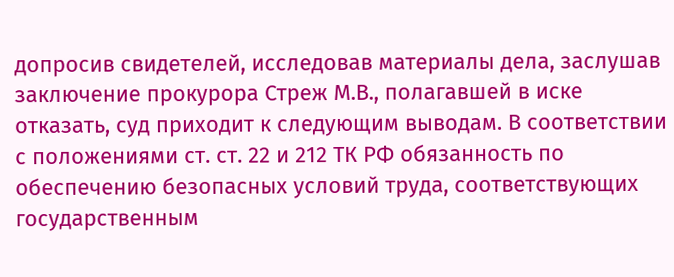допросив свидетелей, исследовав материалы дела, заслушав заключение прокурора Стреж М.В., полагавшей в иске отказать, суд приходит к следующим выводам. В соответствии с положениями ст. ст. 22 и 212 ТК РФ обязанность по обеспечению безопасных условий труда, соответствующих государственным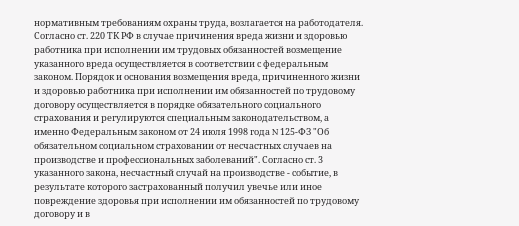нормативным требованиям охраны труда, возлагается на работодателя. Согласно ст. 220 ТК РФ в случае причинения вреда жизни и здоровью работника при исполнении им трудовых обязанностей возмещение указанного вреда осуществляется в соответствии с федеральным законом. Порядок и основания возмещения вреда, причиненного жизни и здоровью работника при исполнении им обязанностей по трудовому договору осуществляется в порядке обязательного социального страхования и регулируются специальным законодательством, а именно Федеральным законом от 24 июля 1998 года N 125-ФЗ "Об обязательном социальном страховании от несчастных случаев на производстве и профессиональных заболеваний". Согласно ст. 3 указанного закона, несчастный случай на производстве - событие, в результате которого застрахованный получил увечье или иное повреждение здоровья при исполнении им обязанностей по трудовому договору и в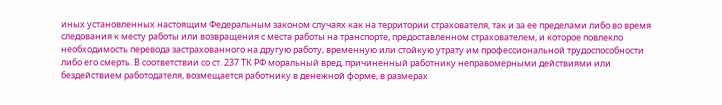иных установленных настоящим Федеральным законом случаях как на территории страхователя, так и за ее пределами либо во время следования к месту работы или возвращения с места работы на транспорте, предоставленном страхователем, и которое повлекло необходимость перевода застрахованного на другую работу, временную или стойкую утрату им профессиональной трудоспособности либо его смерть. В соответствии со ст. 237 ТК РФ моральный вред, причиненный работнику неправомерными действиями или бездействием работодателя, возмещается работнику в денежной форме, в размерах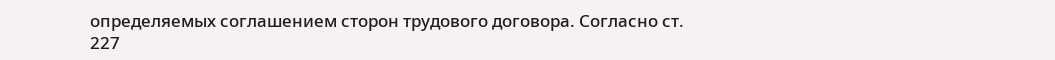определяемых соглашением сторон трудового договора. Согласно ст. 227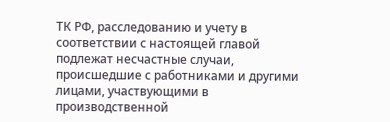ТК РФ, расследованию и учету в соответствии с настоящей главой подлежат несчастные случаи, происшедшие с работниками и другими лицами, участвующими в производственной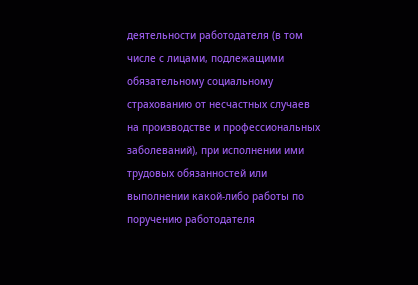деятельности работодателя (в том числе с лицами, подлежащими обязательному социальному страхованию от несчастных случаев на производстве и профессиональных заболеваний), при исполнении ими трудовых обязанностей или выполнении какой-либо работы по поручению работодателя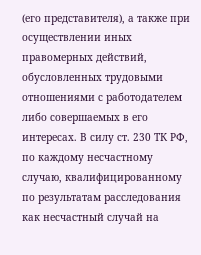(его представителя), а также при осуществлении иных правомерных действий, обусловленных трудовыми отношениями с работодателем либо совершаемых в его интересах. В силу ст. 230 ТК РФ, по каждому несчастному случаю, квалифицированному по результатам расследования как несчастный случай на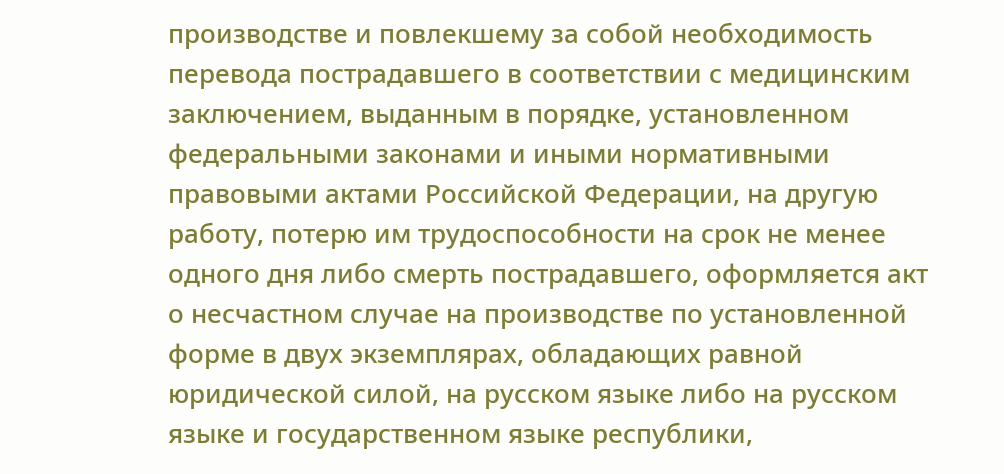производстве и повлекшему за собой необходимость перевода пострадавшего в соответствии с медицинским заключением, выданным в порядке, установленном федеральными законами и иными нормативными правовыми актами Российской Федерации, на другую работу, потерю им трудоспособности на срок не менее одного дня либо смерть пострадавшего, оформляется акт о несчастном случае на производстве по установленной форме в двух экземплярах, обладающих равной юридической силой, на русском языке либо на русском языке и государственном языке республики,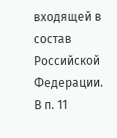входящей в состав Российской Федерации. В п. 11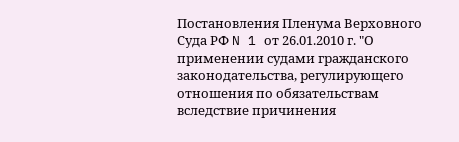Постановления Пленума Верховного Суда РФ N 1 от 26.01.2010 г. "О применении судами гражданского законодательства, регулирующего отношения по обязательствам вследствие причинения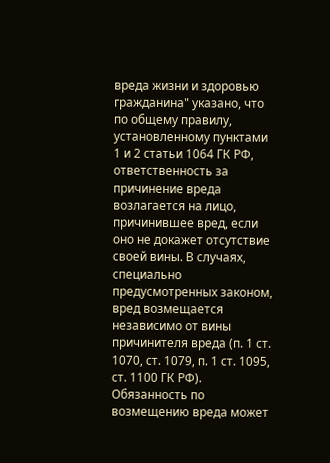вреда жизни и здоровью гражданина" указано, что по общему правилу, установленному пунктами 1 и 2 статьи 1064 ГК РФ, ответственность за причинение вреда возлагается на лицо, причинившее вред, если оно не докажет отсутствие своей вины. В случаях, специально предусмотренных законом, вред возмещается независимо от вины причинителя вреда (п. 1 ст. 1070, ст. 1079, п. 1 ст. 1095, ст. 1100 ГК РФ). Обязанность по возмещению вреда может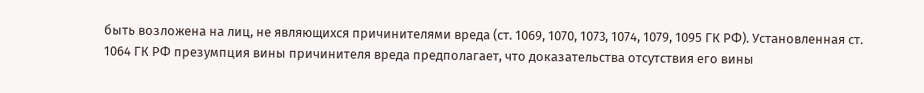быть возложена на лиц, не являющихся причинителями вреда (ст. 1069, 1070, 1073, 1074, 1079, 1095 ГК РФ). Установленная ст. 1064 ГК РФ презумпция вины причинителя вреда предполагает, что доказательства отсутствия его вины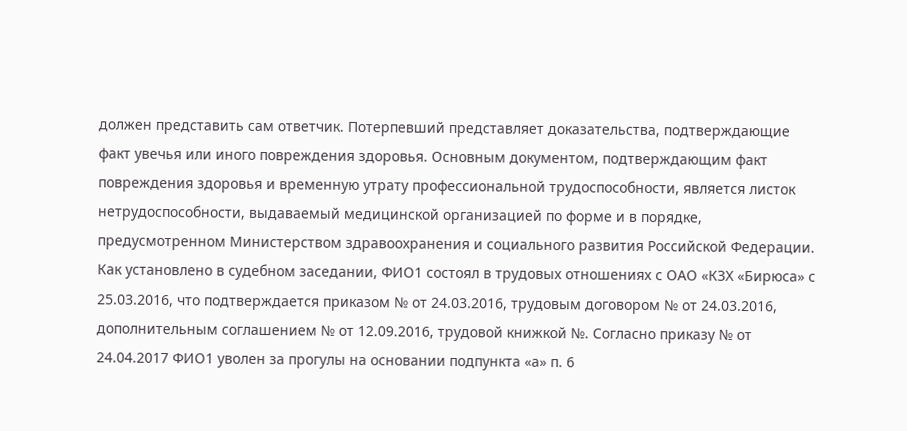должен представить сам ответчик. Потерпевший представляет доказательства, подтверждающие факт увечья или иного повреждения здоровья. Основным документом, подтверждающим факт повреждения здоровья и временную утрату профессиональной трудоспособности, является листок нетрудоспособности, выдаваемый медицинской организацией по форме и в порядке, предусмотренном Министерством здравоохранения и социального развития Российской Федерации. Как установлено в судебном заседании, ФИО1 состоял в трудовых отношениях с ОАО «КЗХ «Бирюса» с 25.03.2016, что подтверждается приказом № от 24.03.2016, трудовым договором № от 24.03.2016, дополнительным соглашением № от 12.09.2016, трудовой книжкой №. Согласно приказу № от 24.04.2017 ФИО1 уволен за прогулы на основании подпункта «а» п. 6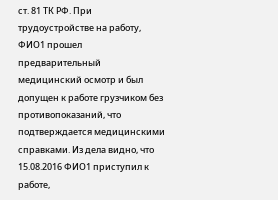ст. 81 ТК РФ. При трудоустройстве на работу, ФИО1 прошел предварительный медицинский осмотр и был допущен к работе грузчиком без противопоказаний, что подтверждается медицинскими справками. Из дела видно, что 15.08.2016 ФИО1 приступил к работе,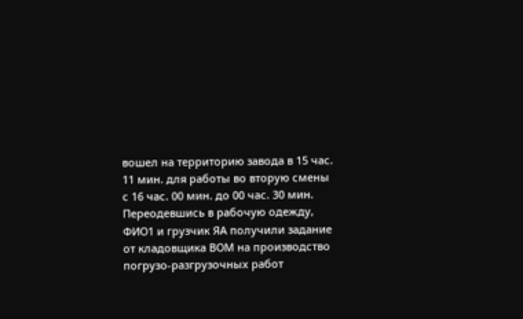вошел на территорию завода в 15 час. 11 мин. для работы во вторую смены с 16 час. 00 мин. до 00 час. 30 мин. Переодевшись в рабочую одежду, ФИО1 и грузчик ЯА получили задание от кладовщика ВОМ на производство погрузо-разгрузочных работ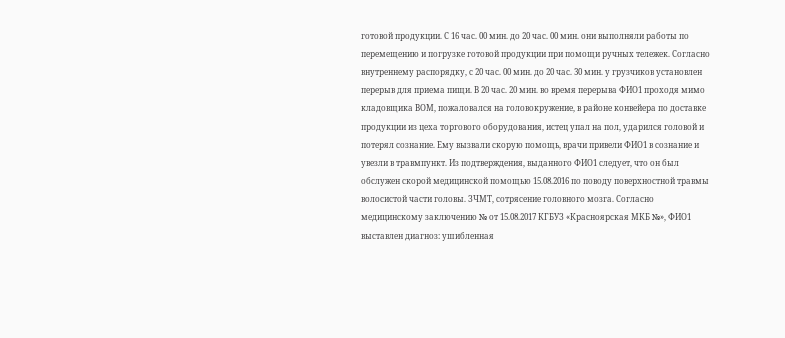готовой продукции. С 16 час. 00 мин. до 20 час. 00 мин. они выполняли работы по перемещению и погрузке готовой продукции при помощи ручных тележек. Согласно внутреннему распорядку, с 20 час. 00 мин. до 20 час. 30 мин. у грузчиков установлен перерыв для приема пищи. В 20 час. 20 мин. во время перерыва ФИО1 проходя мимо кладовщика ВОМ, пожаловался на головокружение, в районе конвейера по доставке продукции из цеха торгового оборудования, истец упал на пол, ударился головой и потерял сознание. Ему вызвали скорую помощь, врачи привели ФИО1 в сознание и увезли в травмпункт. Из подтверждения, выданного ФИО1 следует, что он был обслужен скорой медицинской помощью 15.08.2016 по поводу поверхностной травмы волосистой части головы. ЗЧМТ, сотрясение головного мозга. Согласно медицинскому заключению № от 15.08.2017 КГБУЗ «Красноярская МКБ №», ФИО1 выставлен диагноз: ушибленная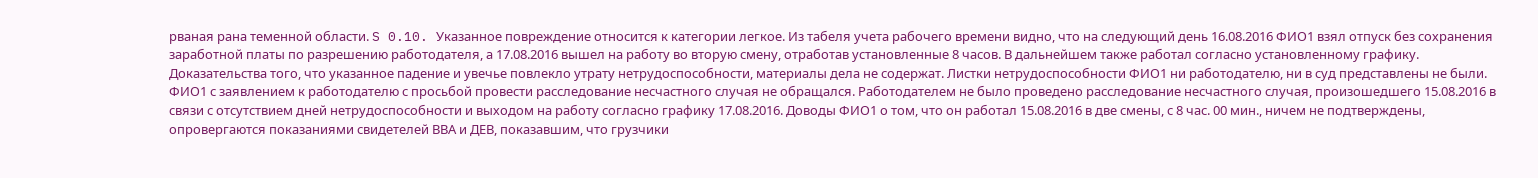рваная рана теменной области. S 0.10. Указанное повреждение относится к категории легкое. Из табеля учета рабочего времени видно, что на следующий день 16.08.2016 ФИО1 взял отпуск без сохранения заработной платы по разрешению работодателя, а 17.08.2016 вышел на работу во вторую смену, отработав установленные 8 часов. В дальнейшем также работал согласно установленному графику. Доказательства того, что указанное падение и увечье повлекло утрату нетрудоспособности, материалы дела не содержат. Листки нетрудоспособности ФИО1 ни работодателю, ни в суд представлены не были. ФИО1 с заявлением к работодателю с просьбой провести расследование несчастного случая не обращался. Работодателем не было проведено расследование несчастного случая, произошедшего 15.08.2016 в связи с отсутствием дней нетрудоспособности и выходом на работу согласно графику 17.08.2016. Доводы ФИО1 о том, что он работал 15.08.2016 в две смены, с 8 час. 00 мин., ничем не подтверждены, опровергаются показаниями свидетелей ВВА и ДЕВ, показавшим, что грузчики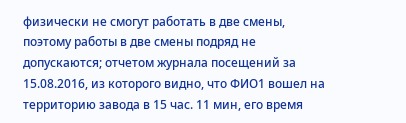физически не смогут работать в две смены, поэтому работы в две смены подряд не допускаются; отчетом журнала посещений за 15.08.2016, из которого видно, что ФИО1 вошел на территорию завода в 15 час. 11 мин, его время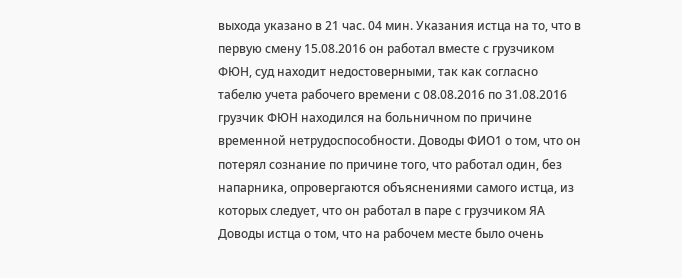выхода указано в 21 час. 04 мин. Указания истца на то, что в первую смену 15.08.2016 он работал вместе с грузчиком ФЮН, суд находит недостоверными, так как согласно табелю учета рабочего времени с 08.08.2016 по 31.08.2016 грузчик ФЮН находился на больничном по причине временной нетрудоспособности. Доводы ФИО1 о том, что он потерял сознание по причине того, что работал один, без напарника, опровергаются объяснениями самого истца, из которых следует, что он работал в паре с грузчиком ЯА Доводы истца о том, что на рабочем месте было очень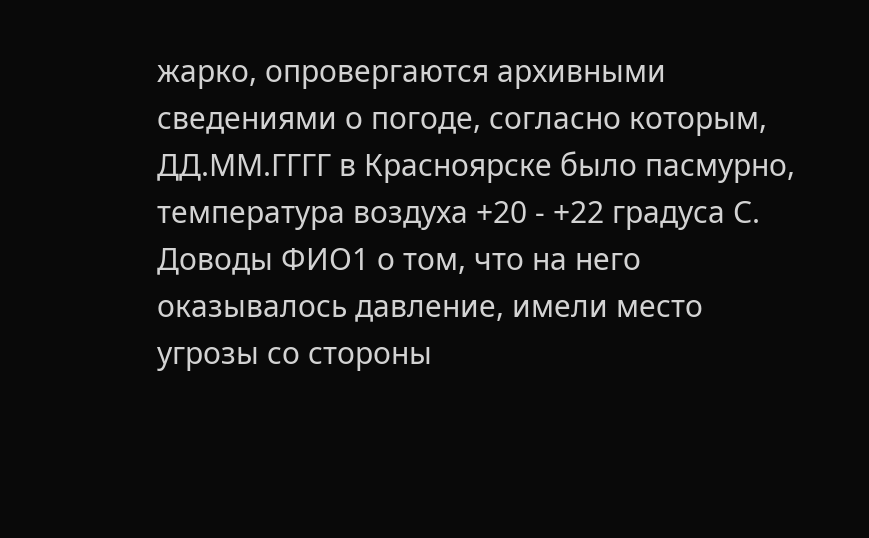жарко, опровергаются архивными сведениями о погоде, согласно которым, ДД.ММ.ГГГГ в Красноярске было пасмурно, температура воздуха +20 - +22 градуса С. Доводы ФИО1 о том, что на него оказывалось давление, имели место угрозы со стороны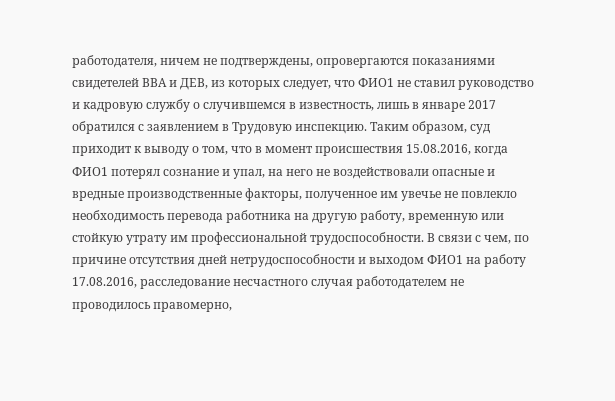работодателя, ничем не подтверждены, опровергаются показаниями свидетелей ВВА и ДЕВ, из которых следует, что ФИО1 не ставил руководство и кадровую службу о случившемся в известность, лишь в январе 2017 обратился с заявлением в Трудовую инспекцию. Таким образом, суд приходит к выводу о том, что в момент происшествия 15.08.2016, когда ФИО1 потерял сознание и упал, на него не воздействовали опасные и вредные производственные факторы, полученное им увечье не повлекло необходимость перевода работника на другую работу, временную или стойкую утрату им профессиональной трудоспособности. В связи с чем, по причине отсутствия дней нетрудоспособности и выходом ФИО1 на работу 17.08.2016, расследование несчастного случая работодателем не проводилось правомерно,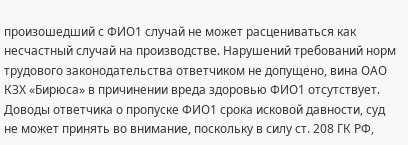произошедший с ФИО1 случай не может расцениваться как несчастный случай на производстве. Нарушений требований норм трудового законодательства ответчиком не допущено, вина ОАО КЗХ «Бирюса» в причинении вреда здоровью ФИО1 отсутствует. Доводы ответчика о пропуске ФИО1 срока исковой давности, суд не может принять во внимание, поскольку в силу ст. 208 ГК РФ,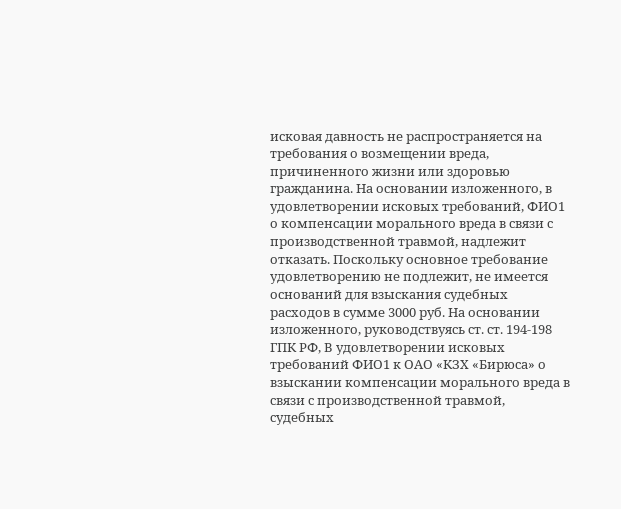исковая давность не распространяется на требования о возмещении вреда, причиненного жизни или здоровью гражданина. На основании изложенного, в удовлетворении исковых требований, ФИО1 о компенсации морального вреда в связи с производственной травмой, надлежит отказать. Поскольку основное требование удовлетворению не подлежит, не имеется оснований для взыскания судебных расходов в сумме 3000 руб. На основании изложенного, руководствуясь ст. ст. 194-198 ГПК РФ, В удовлетворении исковых требований ФИО1 к ОАО «КЗХ «Бирюса» о взыскании компенсации морального вреда в связи с производственной травмой, судебных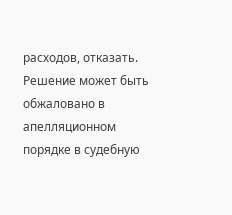расходов, отказать. Решение может быть обжаловано в апелляционном порядке в судебную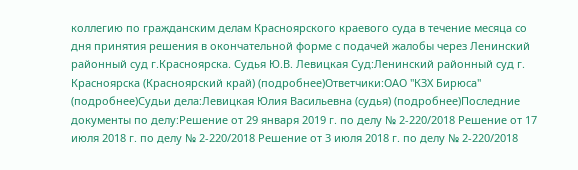коллегию по гражданским делам Красноярского краевого суда в течение месяца со дня принятия решения в окончательной форме с подачей жалобы через Ленинский районный суд г.Красноярска. Судья Ю.В. Левицкая Суд:Ленинский районный суд г. Красноярска (Красноярский край) (подробнее)Ответчики:ОАО "КЗХ Бирюса" (подробнее)Судьи дела:Левицкая Юлия Васильевна (судья) (подробнее)Последние документы по делу:Решение от 29 января 2019 г. по делу № 2-220/2018 Решение от 17 июля 2018 г. по делу № 2-220/2018 Решение от 3 июля 2018 г. по делу № 2-220/2018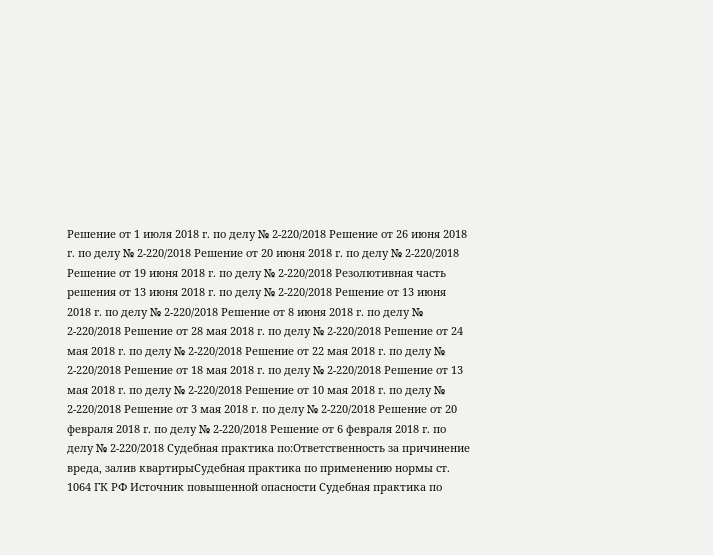Решение от 1 июля 2018 г. по делу № 2-220/2018 Решение от 26 июня 2018 г. по делу № 2-220/2018 Решение от 20 июня 2018 г. по делу № 2-220/2018 Решение от 19 июня 2018 г. по делу № 2-220/2018 Резолютивная часть решения от 13 июня 2018 г. по делу № 2-220/2018 Решение от 13 июня 2018 г. по делу № 2-220/2018 Решение от 8 июня 2018 г. по делу № 2-220/2018 Решение от 28 мая 2018 г. по делу № 2-220/2018 Решение от 24 мая 2018 г. по делу № 2-220/2018 Решение от 22 мая 2018 г. по делу № 2-220/2018 Решение от 18 мая 2018 г. по делу № 2-220/2018 Решение от 13 мая 2018 г. по делу № 2-220/2018 Решение от 10 мая 2018 г. по делу № 2-220/2018 Решение от 3 мая 2018 г. по делу № 2-220/2018 Решение от 20 февраля 2018 г. по делу № 2-220/2018 Решение от 6 февраля 2018 г. по делу № 2-220/2018 Судебная практика по:Ответственность за причинение вреда, залив квартирыСудебная практика по применению нормы ст. 1064 ГК РФ Источник повышенной опасности Судебная практика по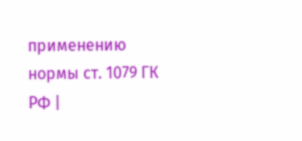применению нормы ст. 1079 ГК РФ |